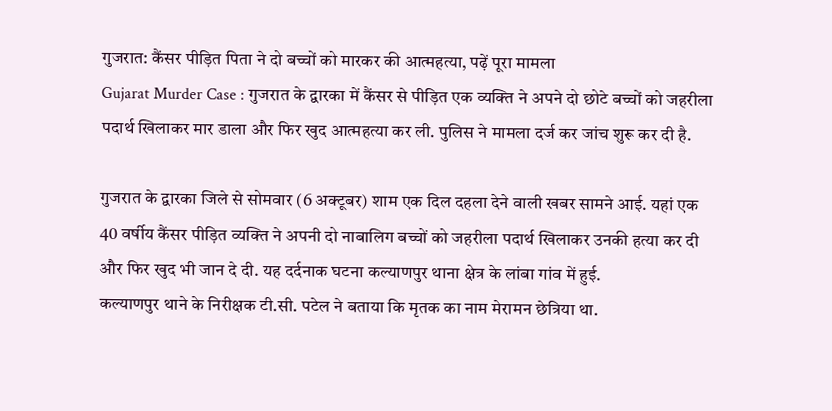गुजरात: कैंसर पीड़ित पिता ने दो बच्चों को मारकर की आत्महत्या, पढ़ें पूरा मामला
Gujarat Murder Case : गुजरात के द्वारका में कैंसर से पीड़ित एक व्यक्ति ने अपने दो छोटे बच्चों को जहरीला पदार्थ खिलाकर मार डाला और फिर खुद आत्महत्या कर ली. पुलिस ने मामला दर्ज कर जांच शुरू कर दी है.

गुजरात के द्वारका जिले से सोमवार (6 अक्टूबर) शाम एक दिल दहला देने वाली खबर सामने आई. यहां एक 40 वर्षीय कैंसर पीड़ित व्यक्ति ने अपनी दो नाबालिग बच्चों को जहरीला पदार्थ खिलाकर उनकी हत्या कर दी और फिर खुद भी जान दे दी. यह दर्दनाक घटना कल्याणपुर थाना क्षेत्र के लांबा गांव में हुई.
कल्याणपुर थाने के निरीक्षक टी.सी. पटेल ने बताया कि मृतक का नाम मेरामन छेत्रिया था.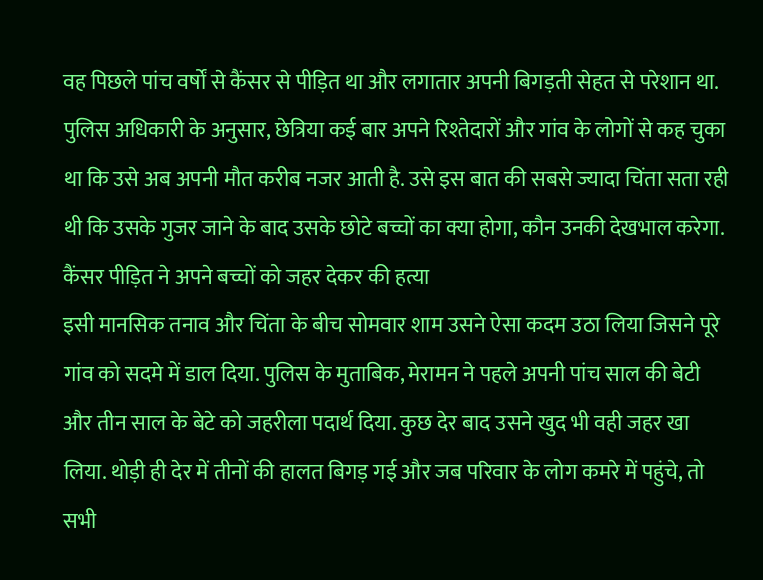वह पिछले पांच वर्षों से कैंसर से पीड़ित था और लगातार अपनी बिगड़ती सेहत से परेशान था. पुलिस अधिकारी के अनुसार, छेत्रिया कई बार अपने रिश्तेदारों और गांव के लोगों से कह चुका था कि उसे अब अपनी मौत करीब नजर आती है. उसे इस बात की सबसे ज्यादा चिंता सता रही थी कि उसके गुजर जाने के बाद उसके छोटे बच्चों का क्या होगा, कौन उनकी देखभाल करेगा.
कैंसर पीड़ित ने अपने बच्चों को जहर देकर की हत्या
इसी मानसिक तनाव और चिंता के बीच सोमवार शाम उसने ऐसा कदम उठा लिया जिसने पूरे गांव को सदमे में डाल दिया. पुलिस के मुताबिक, मेरामन ने पहले अपनी पांच साल की बेटी और तीन साल के बेटे को जहरीला पदार्थ दिया. कुछ देर बाद उसने खुद भी वही जहर खा लिया. थोड़ी ही देर में तीनों की हालत बिगड़ गई और जब परिवार के लोग कमरे में पहुंचे, तो सभी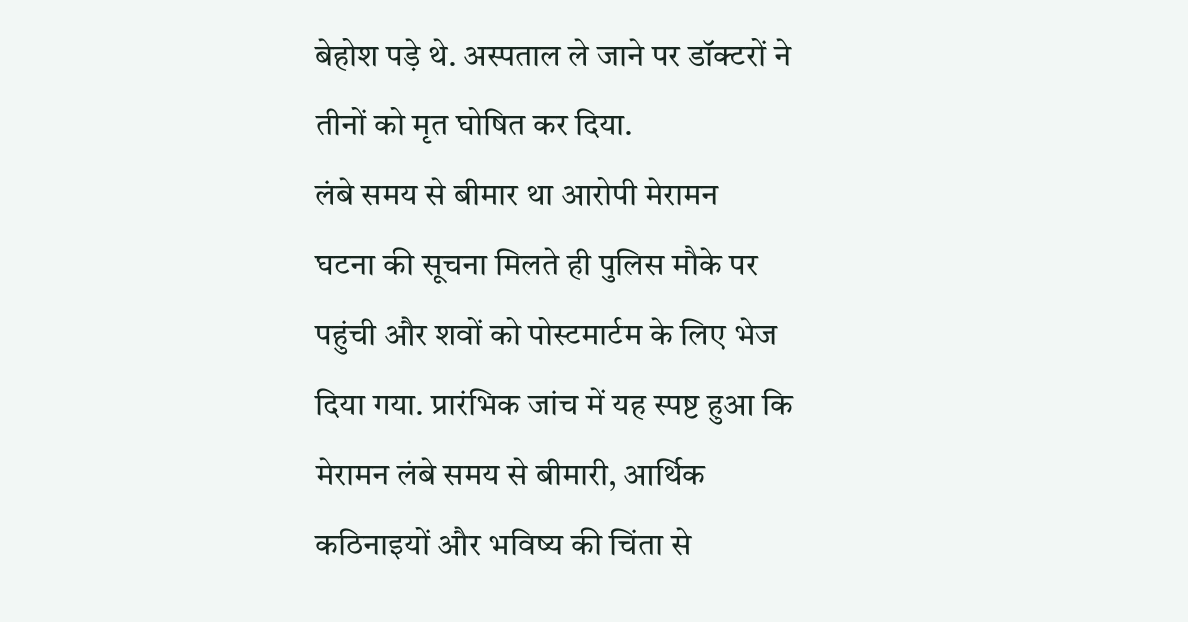बेहोश पड़े थे. अस्पताल ले जाने पर डॉक्टरों ने तीनों को मृत घोषित कर दिया.
लंबे समय से बीमार था आरोपी मेरामन
घटना की सूचना मिलते ही पुलिस मौके पर पहुंची और शवों को पोस्टमार्टम के लिए भेज दिया गया. प्रारंभिक जांच में यह स्पष्ट हुआ कि मेरामन लंबे समय से बीमारी, आर्थिक कठिनाइयों और भविष्य की चिंता से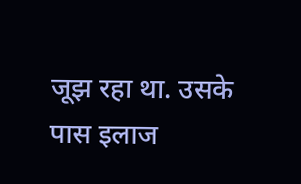जूझ रहा था. उसके पास इलाज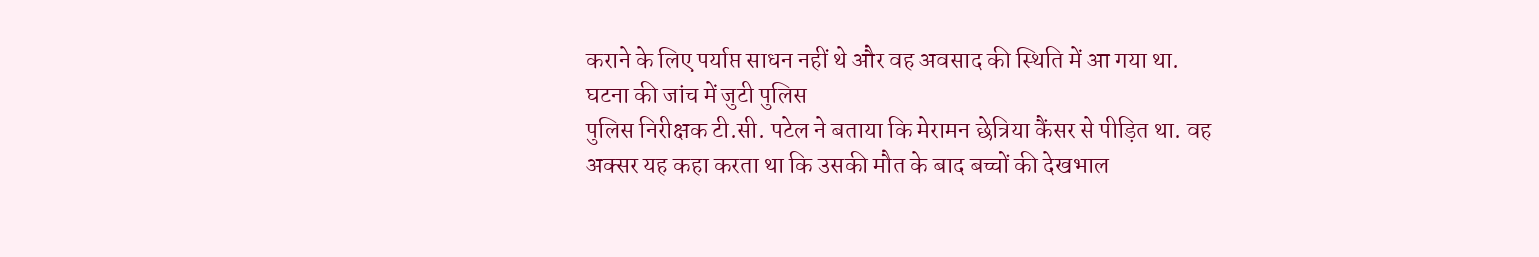कराने के लिए पर्याप्त साधन नहीं थे और वह अवसाद की स्थिति में आ गया था.
घटना की जांच में जुटी पुलिस
पुलिस निरीक्षक टी.सी. पटेल ने बताया कि मेरामन छेत्रिया कैंसर से पीड़ित था. वह अक्सर यह कहा करता था कि उसकी मौत के बाद बच्चों की देखभाल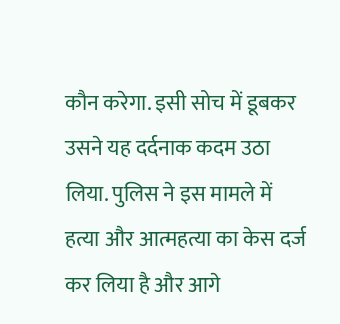कौन करेगा. इसी सोच में डूबकर उसने यह दर्दनाक कदम उठा लिया. पुलिस ने इस मामले में हत्या और आत्महत्या का केस दर्ज कर लिया है और आगे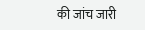की जांच जारी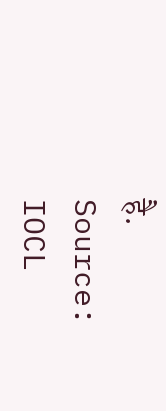है.
Source: IOCL